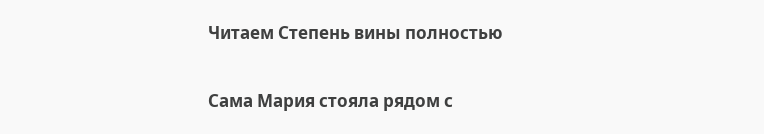Читаем Степень вины полностью

Сама Мария стояла рядом с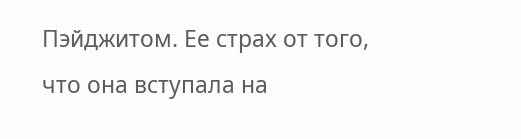Пэйджитом. Ее страх от того, что она вступала на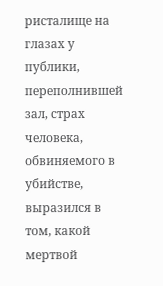ристалище на глазах у публики, переполнившей зал, страх человека, обвиняемого в убийстве, выразился в том, какой мертвой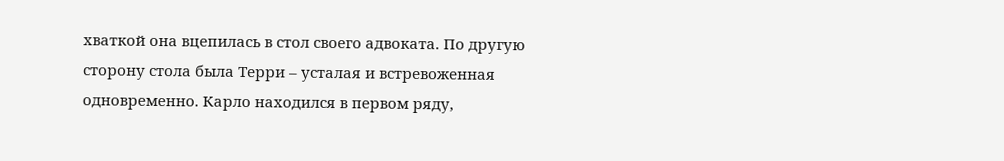хваткой она вцепилась в стол своего адвоката. По другую сторону стола была Терри – усталая и встревоженная одновременно. Карло находился в первом ряду,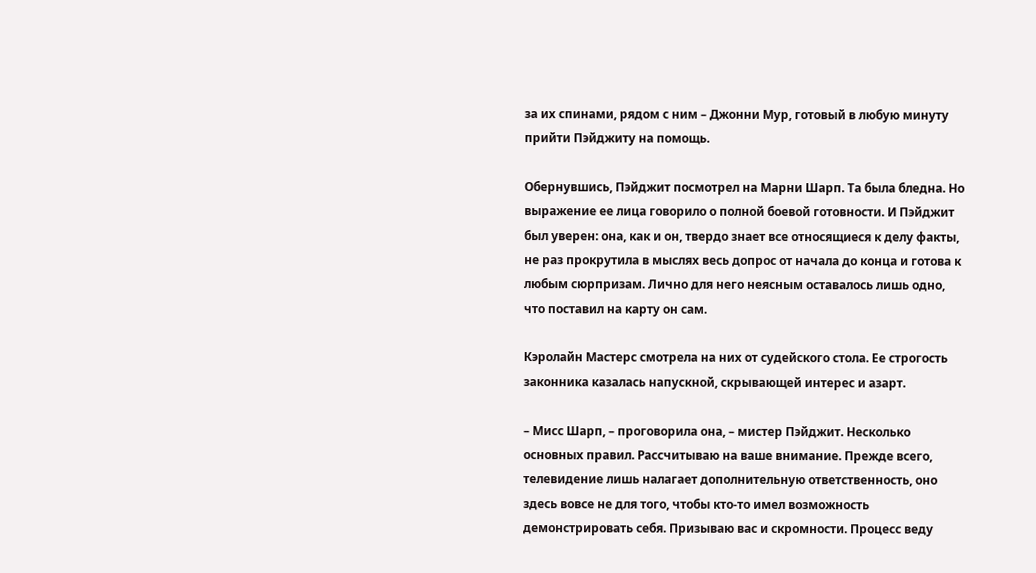за их спинами, рядом с ним – Джонни Мур, готовый в любую минуту прийти Пэйджиту на помощь.

Обернувшись, Пэйджит посмотрел на Марни Шарп. Та была бледна. Но выражение ее лица говорило о полной боевой готовности. И Пэйджит был уверен: она, как и он, твердо знает все относящиеся к делу факты, не раз прокрутила в мыслях весь допрос от начала до конца и готова к любым сюрпризам. Лично для него неясным оставалось лишь одно, что поставил на карту он сам.

Кэролайн Мастерс смотрела на них от судейского стола. Ее строгость законника казалась напускной, скрывающей интерес и азарт.

– Мисс Шарп, – проговорила она, – мистер Пэйджит. Несколько основных правил. Рассчитываю на ваше внимание. Прежде всего, телевидение лишь налагает дополнительную ответственность, оно здесь вовсе не для того, чтобы кто-то имел возможность демонстрировать себя. Призываю вас и скромности. Процесс веду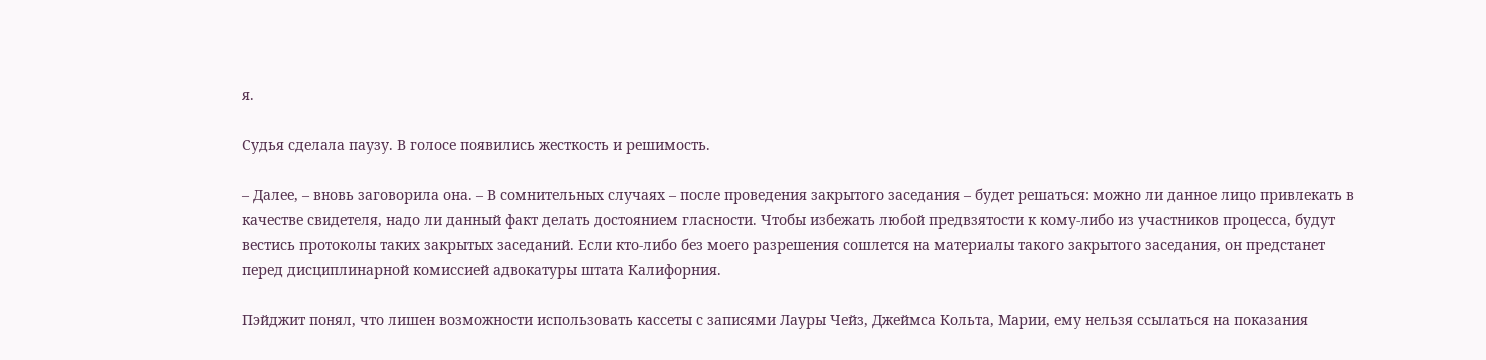я.

Судья сделала паузу. В голосе появились жесткость и решимость.

– Далее, – вновь заговорила она. – В сомнительных случаях – после проведения закрытого заседания – будет решаться: можно ли данное лицо привлекать в качестве свидетеля, надо ли данный факт делать достоянием гласности. Чтобы избежать любой предвзятости к кому-либо из участников процесса, будут вестись протоколы таких закрытых заседаний. Если кто-либо без моего разрешения сошлется на материалы такого закрытого заседания, он предстанет перед дисциплинарной комиссией адвокатуры штата Калифорния.

Пэйджит понял, что лишен возможности использовать кассеты с записями Лауры Чейз, Джеймса Кольта, Марии, ему нельзя ссылаться на показания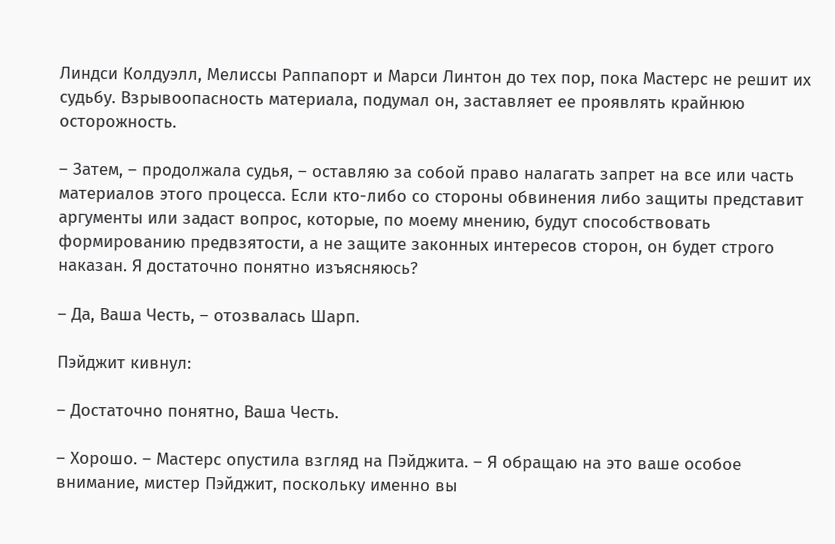Линдси Колдуэлл, Мелиссы Раппапорт и Марси Линтон до тех пор, пока Мастерс не решит их судьбу. Взрывоопасность материала, подумал он, заставляет ее проявлять крайнюю осторожность.

– Затем, – продолжала судья, – оставляю за собой право налагать запрет на все или часть материалов этого процесса. Если кто-либо со стороны обвинения либо защиты представит аргументы или задаст вопрос, которые, по моему мнению, будут способствовать формированию предвзятости, а не защите законных интересов сторон, он будет строго наказан. Я достаточно понятно изъясняюсь?

– Да, Ваша Честь, – отозвалась Шарп.

Пэйджит кивнул:

– Достаточно понятно, Ваша Честь.

– Хорошо. – Мастерс опустила взгляд на Пэйджита. – Я обращаю на это ваше особое внимание, мистер Пэйджит, поскольку именно вы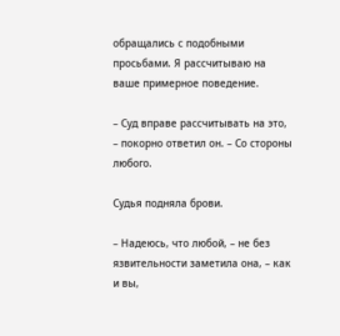обращались с подобными просьбами. Я рассчитываю на ваше примерное поведение.

– Суд вправе рассчитывать на это, – покорно ответил он. – Со стороны любого.

Судья подняла брови.

– Надеюсь, что любой, – не без язвительности заметила она, – как и вы,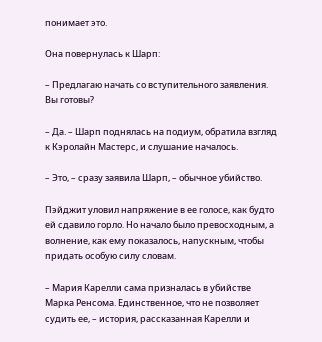понимает это.

Она повернулась к Шарп:

– Предлагаю начать со вступительного заявления. Вы готовы?

– Да. – Шарп поднялась на подиум, обратила взгляд к Кэролайн Мастерс, и слушание началось.

– Это, – сразу заявила Шарп, – обычное убийство.

Пэйджит уловил напряжение в ее голосе, как будто ей сдавило горло. Но начало было превосходным, а волнение, как ему показалось, напускным, чтобы придать особую силу словам.

– Мария Карелли сама призналась в убийстве Марка Ренсома. Единственное, что не позволяет судить ее, – история, рассказанная Карелли и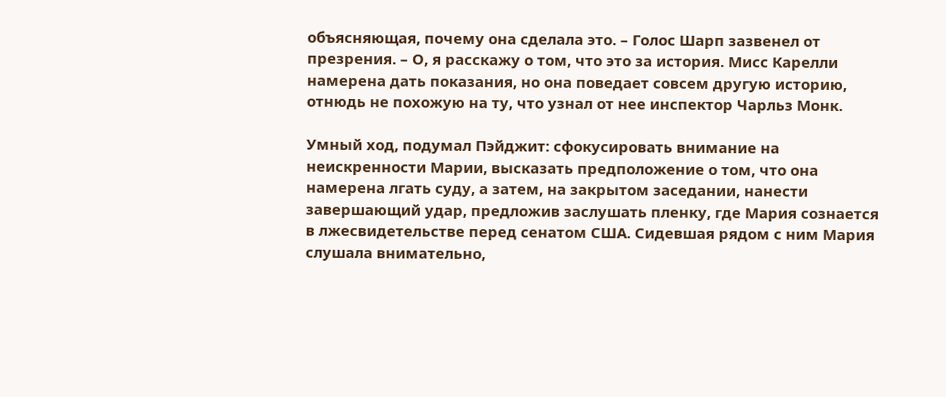объясняющая, почему она сделала это. – Голос Шарп зазвенел от презрения. – О, я расскажу о том, что это за история. Мисс Карелли намерена дать показания, но она поведает совсем другую историю, отнюдь не похожую на ту, что узнал от нее инспектор Чарльз Монк.

Умный ход, подумал Пэйджит: сфокусировать внимание на неискренности Марии, высказать предположение о том, что она намерена лгать суду, а затем, на закрытом заседании, нанести завершающий удар, предложив заслушать пленку, где Мария сознается в лжесвидетельстве перед сенатом США. Сидевшая рядом с ним Мария слушала внимательно,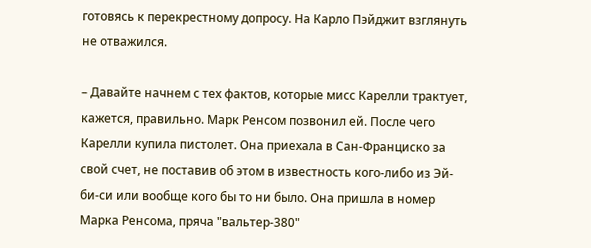готовясь к перекрестному допросу. На Карло Пэйджит взглянуть не отважился.

– Давайте начнем с тех фактов, которые мисс Карелли трактует, кажется, правильно. Марк Ренсом позвонил ей. После чего Карелли купила пистолет. Она приехала в Сан-Франциско за свой счет, не поставив об этом в известность кого-либо из Эй-би-си или вообще кого бы то ни было. Она пришла в номер Марка Ренсома, пряча "вальтер-380"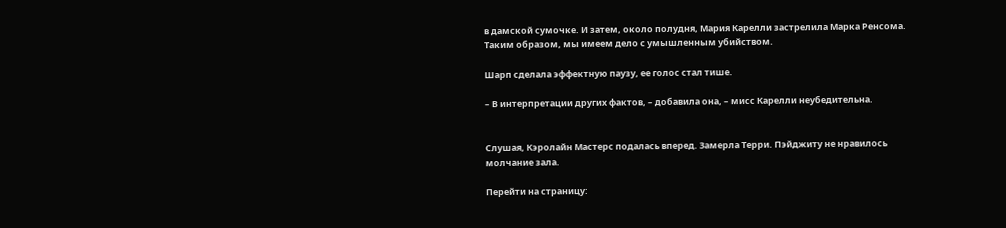в дамской сумочке. И затем, около полудня, Мария Карелли застрелила Марка Ренсома. Таким образом, мы имеем дело с умышленным убийством.

Шарп сделала эффектную паузу, ее голос стал тише.

– В интерпретации других фактов, – добавила она, – мисс Карелли неубедительна.


Слушая, Кэролайн Мастерс подалась вперед. Замерла Терри. Пэйджиту не нравилось молчание зала.

Перейти на страницу: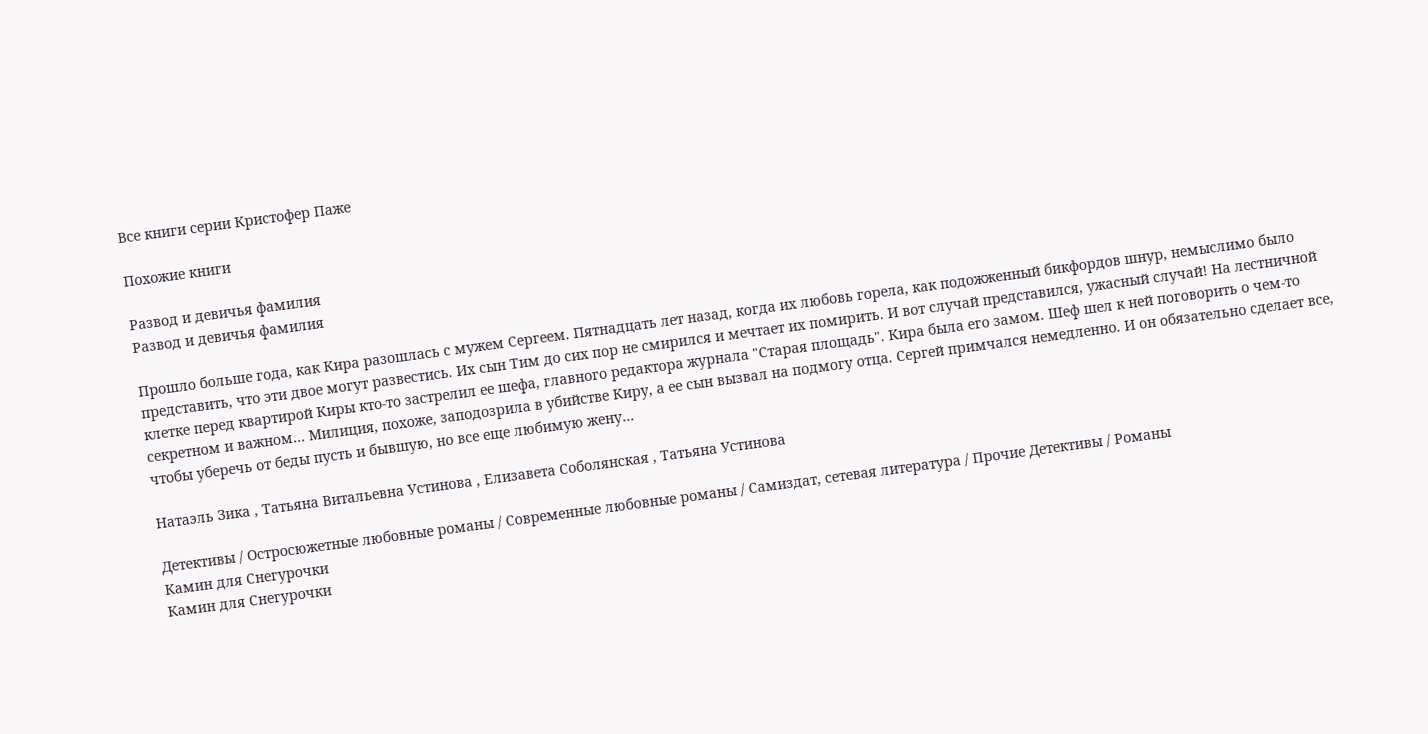Все книги серии Кристофер Паже

Похожие книги

Развод и девичья фамилия
Развод и девичья фамилия

Прошло больше года, как Кира разошлась с мужем Сергеем. Пятнадцать лет назад, когда их любовь горела, как подожженный бикфордов шнур, немыслимо было представить, что эти двое могут развестись. Их сын Тим до сих пор не смирился и мечтает их помирить. И вот случай представился, ужасный случай! На лестничной клетке перед квартирой Киры кто-то застрелил ее шефа, главного редактора журнала "Старая площадь". Кира была его замом. Шеф шел к ней поговорить о чем-то секретном и важном… Милиция, похоже, заподозрила в убийстве Киру, а ее сын вызвал на подмогу отца. Сергей примчался немедленно. И он обязательно сделает все, чтобы уберечь от беды пусть и бывшую, но все еще любимую жену…

Натаэль Зика , Татьяна Витальевна Устинова , Елизавета Соболянская , Татьяна Устинова

Детективы / Остросюжетные любовные романы / Современные любовные романы / Самиздат, сетевая литература / Прочие Детективы / Романы
Камин для Снегурочки
Камин для Снегурочки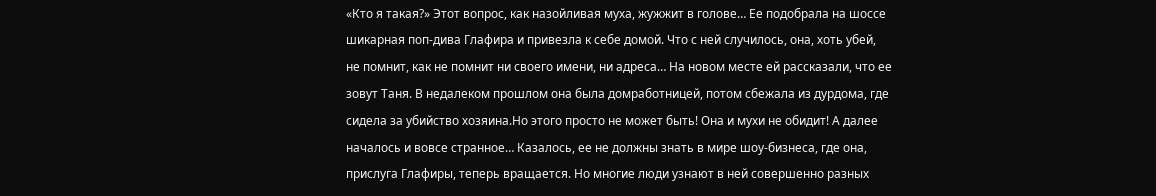«Кто я такая?» Этот вопрос, как назойливая муха, жужжит в голове… Ее подобрала на шоссе шикарная поп-дива Глафира и привезла к себе домой. Что с ней случилось, она, хоть убей, не помнит, как не помнит ни своего имени, ни адреса… На новом месте ей рассказали, что ее зовут Таня. В недалеком прошлом она была домработницей, потом сбежала из дурдома, где сидела за убийство хозяина.Но этого просто не может быть! Она и мухи не обидит! А далее началось и вовсе странное… Казалось, ее не должны знать в мире шоу-бизнеса, где она, прислуга Глафиры, теперь вращается. Но многие люди узнают в ней совершенно разных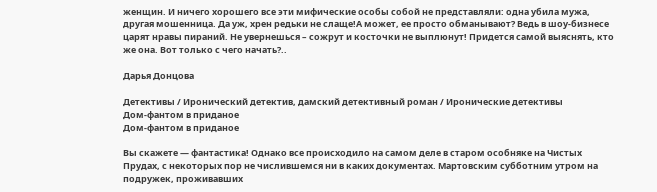женщин. И ничего хорошего все эти мифические особы собой не представляли: одна убила мужа, другая мошенница. Да уж, хрен редьки не слаще!А может, ее просто обманывают? Ведь в шоу-бизнесе царят нравы пираний. Не увернешься – сожрут и косточки не выплюнут! Придется самой выяснять, кто же она. Вот только с чего начать?..

Дарья Донцова

Детективы / Иронический детектив, дамский детективный роман / Иронические детективы
Дом-фантом в приданое
Дом-фантом в приданое

Вы скажете — фантастика! Однако все происходило на самом деле в старом особняке на Чистых Прудах, с некоторых пор не числившемся ни в каких документах. Мартовским субботним утром на подружек, проживавших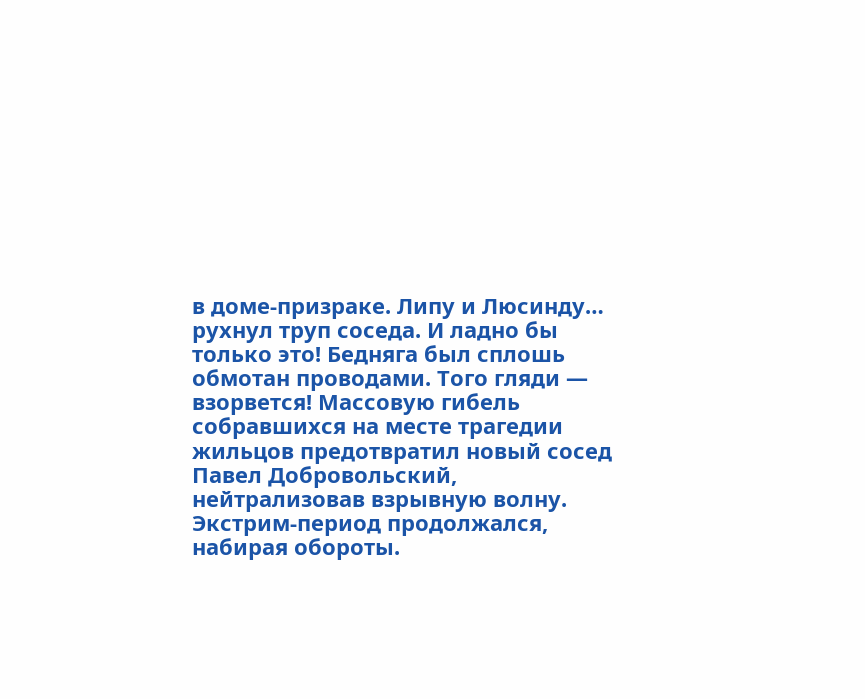в доме-призраке. Липу и Люсинду… рухнул труп соседа. И ладно бы только это! Бедняга был сплошь обмотан проводами. Того гляди — взорвется! Массовую гибель собравшихся на месте трагедии жильцов предотвратил новый сосед Павел Добровольский, нейтрализовав взрывную волну. Экстрим-период продолжался, набирая обороты.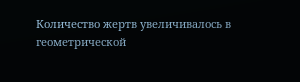Количество жертв увеличивалось в геометрической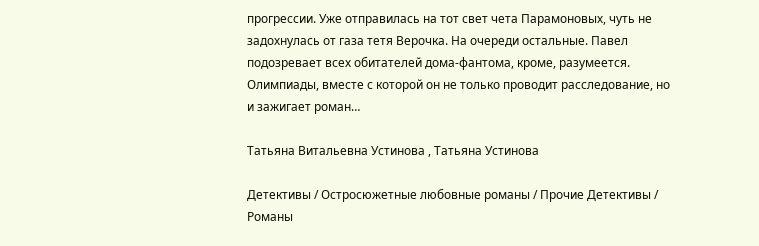прогрессии. Уже отправилась на тот свет чета Парамоновых, чуть не задохнулась от газа тетя Верочка. На очереди остальные. Павел подозревает всех обитателей дома-фантома, кроме, разумеется. Олимпиады, вместе с которой он не только проводит расследование, но и зажигает роман…

Татьяна Витальевна Устинова , Татьяна Устинова

Детективы / Остросюжетные любовные романы / Прочие Детективы / Романы